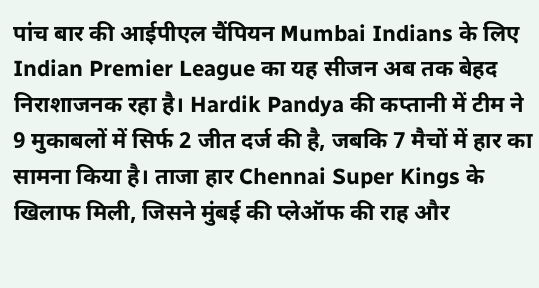पांच बार की आईपीएल चैंपियन Mumbai Indians के लिए Indian Premier League का यह सीजन अब तक बेहद निराशाजनक रहा है। Hardik Pandya की कप्तानी में टीम ने 9 मुकाबलों में सिर्फ 2 जीत दर्ज की है, जबकि 7 मैचों में हार का सामना किया है। ताजा हार Chennai Super Kings के खिलाफ मिली, जिसने मुंबई की प्लेऑफ की राह और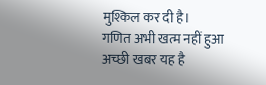मुश्किल कर दी है।
गणित अभी खत्म नहीं हुआ
अच्छी खबर यह है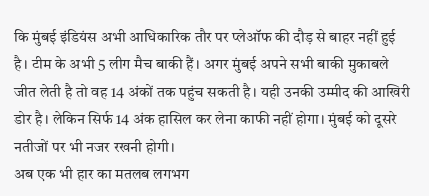कि मुंबई इंडियंस अभी आधिकारिक तौर पर प्लेऑफ की दौड़ से बाहर नहीं हुई है। टीम के अभी 5 लीग मैच बाकी हैं। अगर मुंबई अपने सभी बाकी मुकाबले जीत लेती है तो वह 14 अंकों तक पहुंच सकती है। यही उनकी उम्मीद की आखिरी डोर है। लेकिन सिर्फ 14 अंक हासिल कर लेना काफी नहीं होगा। मुंबई को दूसरे नतीजों पर भी नजर रखनी होगी।
अब एक भी हार का मतलब लगभग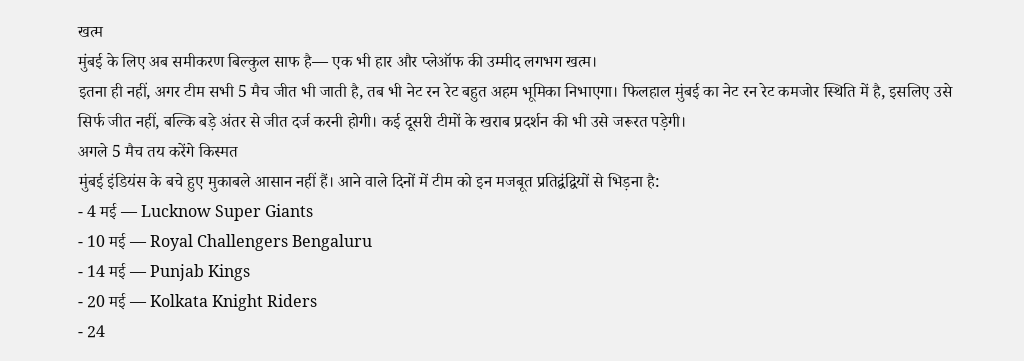खत्म
मुंबई के लिए अब समीकरण बिल्कुल साफ है— एक भी हार और प्लेऑफ की उम्मीद लगभग खत्म।
इतना ही नहीं, अगर टीम सभी 5 मैच जीत भी जाती है, तब भी नेट रन रेट बहुत अहम भूमिका निभाएगा। फिलहाल मुंबई का नेट रन रेट कमजोर स्थिति में है, इसलिए उसे सिर्फ जीत नहीं, बल्कि बड़े अंतर से जीत दर्ज करनी होगी। कई दूसरी टीमों के खराब प्रदर्शन की भी उसे जरूरत पड़ेगी।
अगले 5 मैच तय करेंगे किस्मत
मुंबई इंडियंस के बचे हुए मुकाबले आसान नहीं हैं। आने वाले दिनों में टीम को इन मजबूत प्रतिद्वंद्वियों से भिड़ना है:
- 4 मई — Lucknow Super Giants
- 10 मई — Royal Challengers Bengaluru
- 14 मई — Punjab Kings
- 20 मई — Kolkata Knight Riders
- 24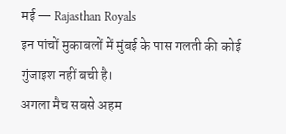मई — Rajasthan Royals
इन पांचों मुकाबलों में मुंबई के पास गलती की कोई गुंजाइश नहीं बची है।
अगला मैच सबसे अहम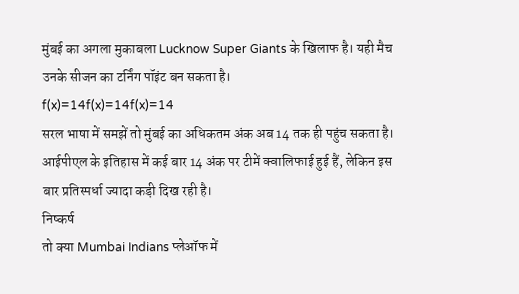मुंबई का अगला मुकाबला Lucknow Super Giants के खिलाफ है। यही मैच उनके सीजन का टर्निंग पॉइंट बन सकता है।
f(x)=14f(x)=14f(x)=14
सरल भाषा में समझें तो मुंबई का अधिकतम अंक अब 14 तक ही पहुंच सकता है। आईपीएल के इतिहास में कई बार 14 अंक पर टीमें क्वालिफाई हुई हैं, लेकिन इस बार प्रतिस्पर्धा ज्यादा कड़ी दिख रही है।
निष्कर्ष
तो क्या Mumbai Indians प्लेऑफ में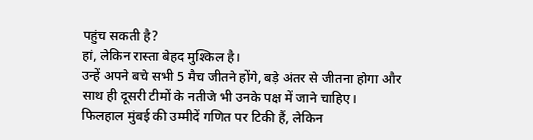पहुंच सकती है?
हां, लेकिन रास्ता बेहद मुश्किल है।
उन्हें अपने बचे सभी 5 मैच जीतने होंगे, बड़े अंतर से जीतना होगा और साथ ही दूसरी टीमों के नतीजे भी उनके पक्ष में जाने चाहिए। फिलहाल मुंबई की उम्मीदें गणित पर टिकी हैं, लेकिन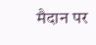मैदान पर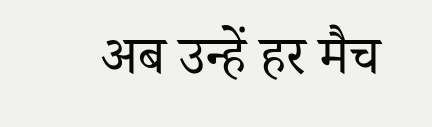अब उन्हें हर मैच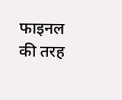फाइनल की तरह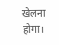खेलना होगा।